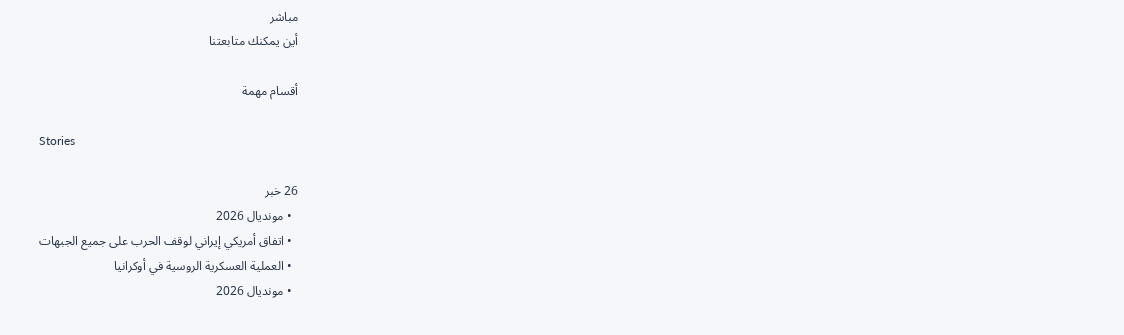مباشر
أين يمكنك متابعتنا

أقسام مهمة

Stories

26 خبر
  • مونديال 2026
  • اتفاق أمريكي إيراني لوقف الحرب على جميع الجبهات
  • العملية العسكرية الروسية في أوكرانيا
  • مونديال 2026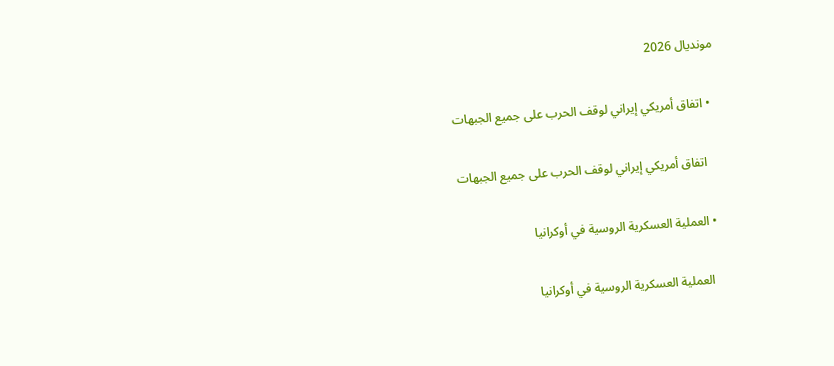مونديال 2026

  • اتفاق أمريكي إيراني لوقف الحرب على جميع الجبهات

    اتفاق أمريكي إيراني لوقف الحرب على جميع الجبهات

  • العملية العسكرية الروسية في أوكرانيا

    العملية العسكرية الروسية في أوكرانيا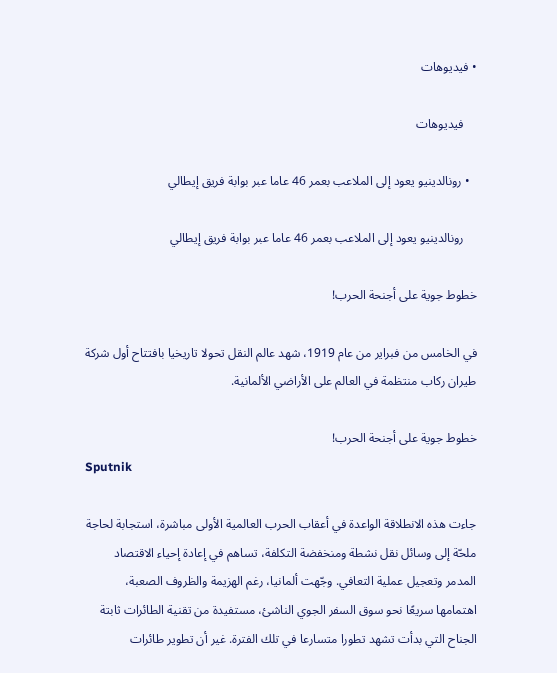• فيديوهات

    فيديوهات

  • رونالدينيو يعود إلى الملاعب بعمر 46 عاما عبر بوابة فريق إيطالي

    رونالدينيو يعود إلى الملاعب بعمر 46 عاما عبر بوابة فريق إيطالي

خطوط جوية على أجنحة الحرب!

في الخامس من فبراير من عام 1919، شهد عالم النقل تحولا تاريخيا بافتتاح أول شركة طيران ركاب منتظمة في العالم على الأراضي الألمانية.

خطوط جوية على أجنحة الحرب!
Sputnik

جاءت هذه الانطلاقة الواعدة في أعقاب الحرب العالمية الأولى مباشرة، استجابة لحاجة ملحّة إلى وسائل نقل نشطة ومنخفضة التكلفة، تساهم في إعادة إحياء الاقتصاد المدمر وتعجيل عملية التعافي. وجّهت ألمانيا، رغم الهزيمة والظروف الصعبة، اهتمامها سريعًا نحو سوق السفر الجوي الناشئ، مستفيدة من تقنية الطائرات ثابتة الجناح التي بدأت تشهد تطورا متسارعا في تلك الفترة. غير أن تطوير طائرات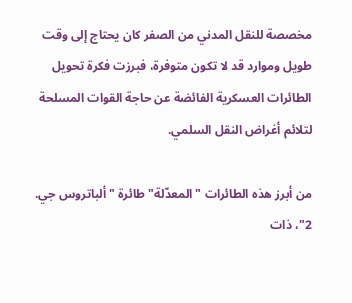مخصصة للنقل المدني من الصفر كان يحتاج إلى وقت طويل وموارد قد لا تكون متوفرة، فبرزت فكرة تحويل الطائرات العسكرية الفائضة عن حاجة القوات المسلحة لتلائم أغراض النقل السلمي.

من أبرز هذه الطائرات "المعدّلة" طائرة "ألباتروس جي. 2"، ذات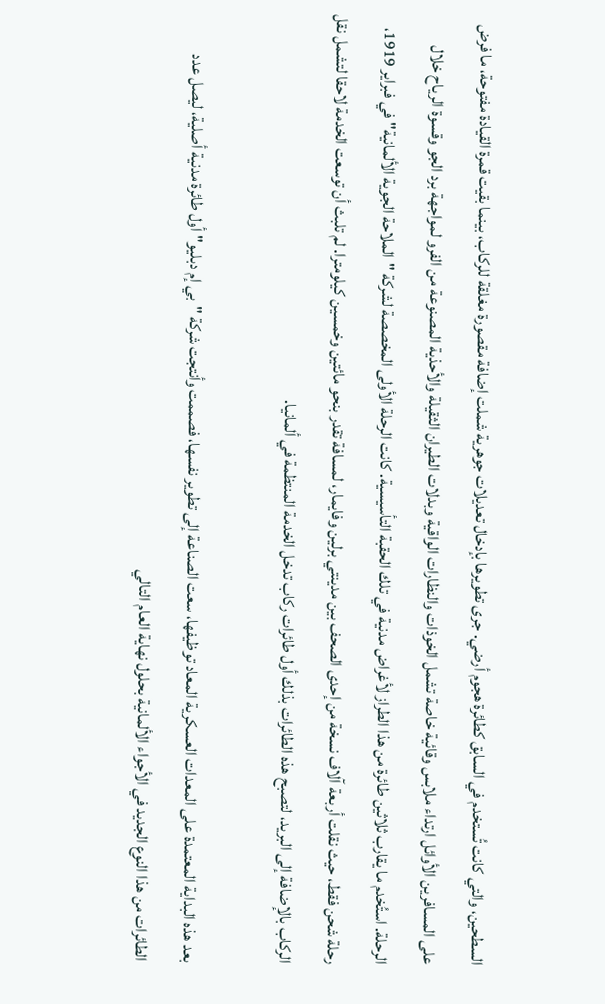السطحين، والتي كانت تُستخدم في السابق كطائرة هجوم أرضي. جرى تطويرها بإدخال تعديلات جوهرية شملت إضافة مقصورة مغلقة للركاب، بينما بقيت قمرة القيادة مفتوحة، ما فرض على المسافرين الأوائل ارتداء ملابس وقائية خاصة تشمل الخوذات والنظارات الواقية وبدلات الطيران الثقيلة والأحذية المصنوعة من الفرو لمواجهة برد الجو وقسوة الرياح خلال الرحلة. استُخدم ما يقارب ثلاثين طائرة من هذا الطراز لأغراض مدنية في تلك الحقبة التأسيسية. كانت الرحلة الأولى المخصصة لشركة "الملاحة الجوية الألمانية" في فبراير 1919، رحلة شحن فقط، حيث نقلت أربعة آلاف نسخة من إحدى الصحف بين مدينتي برلين وفايمار، لمسافة تقدر بنحو مائتين وخمسين كيلومترا. لم تلبث أن توسعت الخدمة لاحقا لتشمل نقل الركاب بالإضافة إلى البريد، لتصبح هذه الطائرات بذلك أول طائرات ركاب تدخل الخدمة المنتظمة في ألمانيا.

بعد هذه البداية المعتمدة على المعدات العسكرية المعاد توظيفها، سعت الصناعة إلى تطوير نفسها، فصممت وأنتجت شركة "بي إم دبليو" أول طائرة مدنية أصلية، ليصل عدد الطائرات من هذا النوع الجديد في الأجواء الألمانية بحلول نهاية العام التالي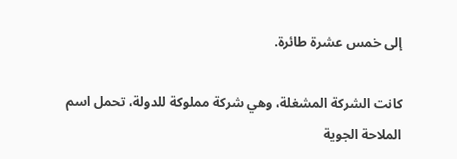إلى خمس عشرة طائرة.

كانت الشركة المشغلة، وهي شركة مملوكة للدولة، تحمل اسم الملاحة الجوية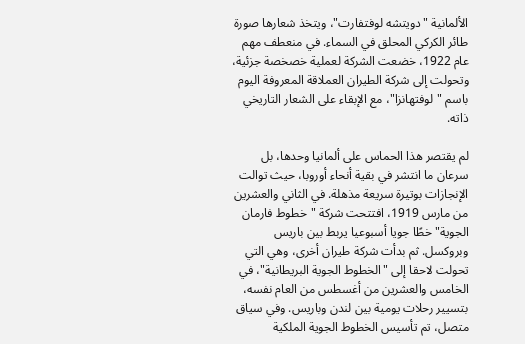الألمانية "دويتشه لوفتفارت"، ويتخذ شعارها صورة طائر الكركي المحلق في السماء. في منعطف مهم عام 1922، خضعت الشركة لعملية خصخصة جزئية، وتحولت إلى شركة الطيران العملاقة المعروفة اليوم باسم "لوفتهانزا"، مع الإبقاء على الشعار التاريخي ذاته.

لم يقتصر هذا الحماس على ألمانيا وحدها، بل سرعان ما انتشر في بقية أنحاء أوروبا، حيث توالت الإنجازات بوتيرة سريعة مذهلة. في الثاني والعشرين من مارس 1919، افتتحت شركة "خطوط فارمان الجوية" خطًا جويا أسبوعيا يربط بين باريس وبروكسل. ثم بدأت شركة طيران أخرى، وهي التي تحولت لاحقا إلى "الخطوط الجوية البريطانية"، في الخامس والعشرين من أغسطس من العام نفسه، بتسيير رحلات يومية بين لندن وباريس. وفي سياق متصل، تم تأسيس الخطوط الجوية الملكية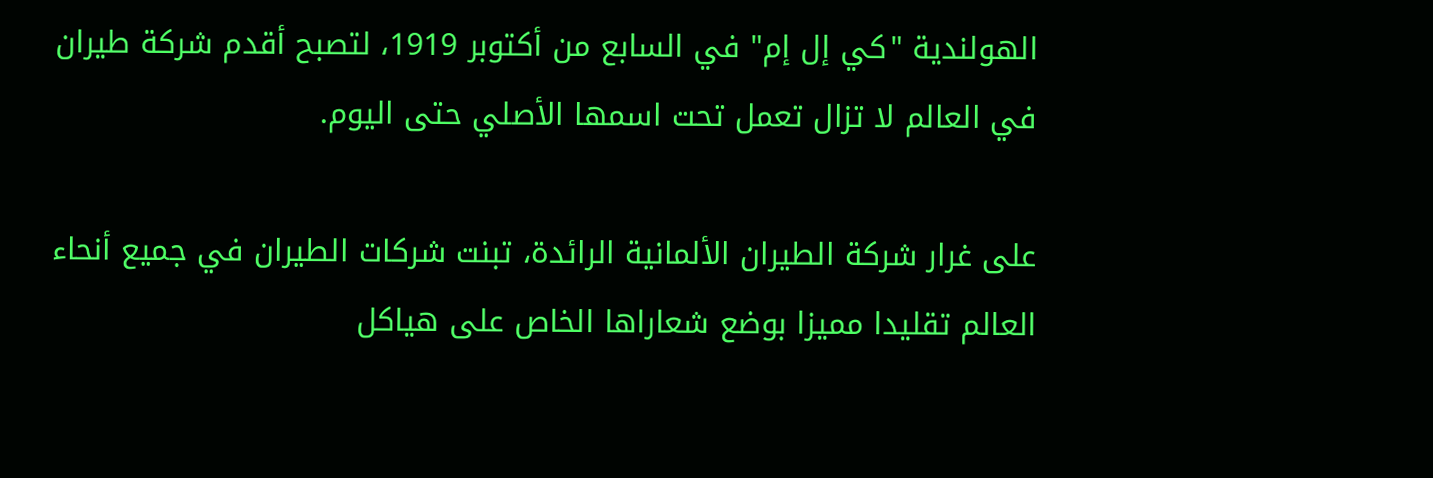الهولندية "كي إل إم" في السابع من أكتوبر 1919، لتصبح أقدم شركة طيران في العالم لا تزال تعمل تحت اسمها الأصلي حتى اليوم.

على غرار شركة الطيران الألمانية الرائدة، تبنت شركات الطيران في جميع أنحاء العالم تقليدا مميزا بوضع شعاراها الخاص على هياكل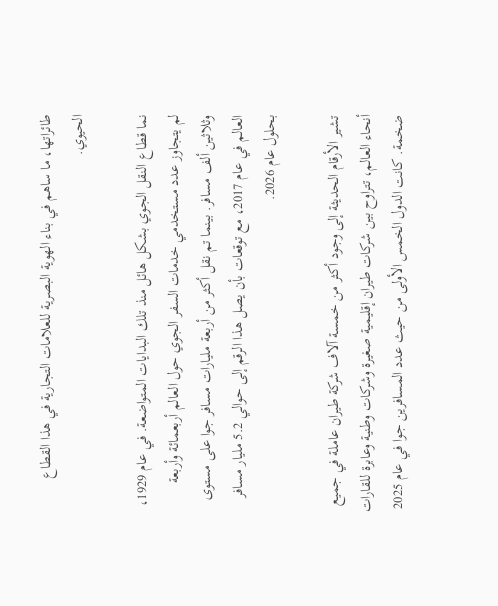طائراتها، ما ساهم في بناء الهوية البصرية للعلامات التجارية في هذا القطاع الحيوي.

نما قطاع النقل الجوي بشكل هائل منذ تلك البدايات المتواضعة. في عام 1929، لم يتجاوز عدد مستخدمي خدمات السفر الجوي حول العالم أربعمائة وأربعة وثلاثين ألف مسافر. بينما تم نقل أكثر من أربعة مليارات مسافر جوا على مستوى العالم في عام 2017، مع توقعات بأن يصل هذا الرقم إلى حوالي 5.2 مليار مسافر بحلول عام 2026.

تشير الأرقام الحديثة إلى وجود أكثر من خمسة آلاف شركة طيران عاملة في جميع أنحاء العالم، تتراوح بين شركات طيران إقليمية صغيرة وشركات وطنية وعابرة للقارات ضخمة. كانت الدول الخمس الأولى من حيث عدد المسافرين جوا في عام 2025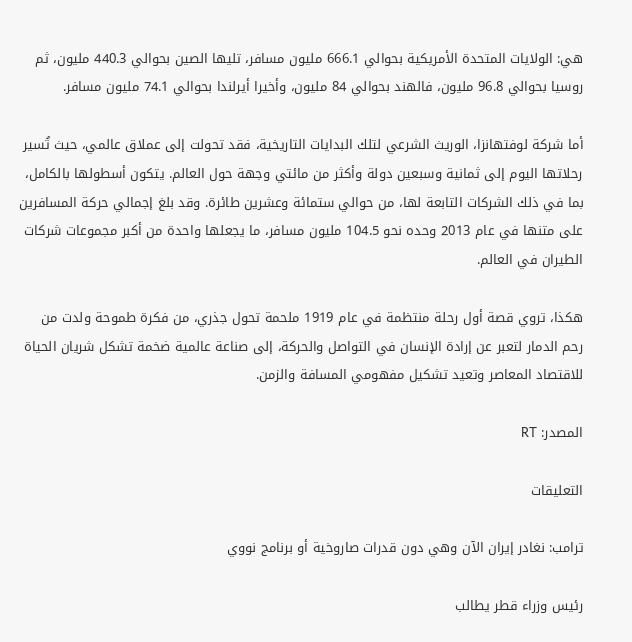هي: الولايات المتحدة الأمريكية بحوالي 666.1 مليون مسافر، تليها الصين بحوالي 440.3 مليون، ثم روسيا بحوالي 96.8 مليون، فالهند بحوالي 84 مليون، وأخيرا أيرلندا بحوالي 74.1 مليون مسافر.

أما شركة لوفتهانزا، الوريث الشرعي لتلك البدايات التاريخية، فقد تحولت إلى عملاق عالمي، حيث تُسير رحلاتها اليوم إلى ثمانية وسبعين دولة وأكثر من مائتي وجهة حول العالم. يتكون أسطولها بالكامل، بما في ذلك الشركات التابعة لها، من حوالي ستمائة وعشرين طائرة. وقد بلغ إجمالي حركة المسافرين على متنها في عام 2013 وحده نحو 104.5 مليون مسافر، ما يجعلها واحدة من أكبر مجموعات شركات الطيران في العالم.

هكذا، تروي قصة أول رحلة منتظمة في عام 1919 ملحمة تحول جذري، من فكرة طموحة ولدت من رحم الدمار لتعبر عن إرادة الإنسان في التواصل والحركة، إلى صناعة عالمية ضخمة تشكل شريان الحياة للاقتصاد المعاصر وتعيد تشكيل مفهومي المسافة والزمن.

المصدر: RT

التعليقات

ترامب: نغادر إيران الآن وهي دون قدرات صاروخية أو برنامج نووي

رئيس وزراء قطر يطالب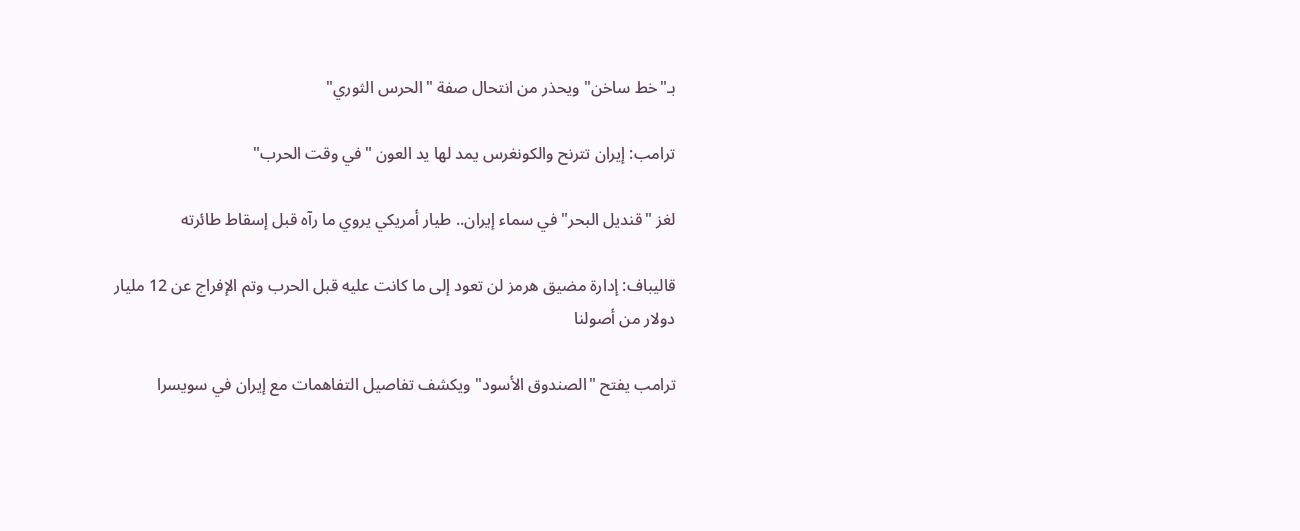بـ"خط ساخن" ويحذر من انتحال صفة "الحرس الثوري"

ترامب: إيران تترنح والكونغرس يمد لها يد العون "في وقت الحرب"

لغز "قنديل البحر" في سماء إيران.. طيار أمريكي يروي ما رآه قبل إسقاط طائرته

قاليباف: إدارة مضيق هرمز لن تعود إلى ما كانت عليه قبل الحرب وتم الإفراج عن 12 مليار دولار من أصولنا

ترامب يفتح "الصندوق الأسود" ويكشف تفاصيل التفاهمات مع إيران في سويسرا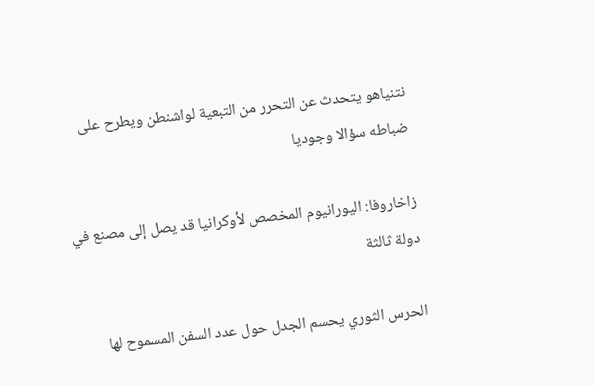نتنياهو يتحدث عن التحرر من التبعية لواشنطن ويطرح على ضباطه سؤالا وجوديا

زاخاروفا: اليورانيوم المخصص لأوكرانيا قد يصل إلى مصنع في دولة ثالثة

الحرس الثوري يحسم الجدل حول عدد السفن المسموح لها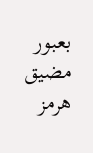بعبور مضيق هرمز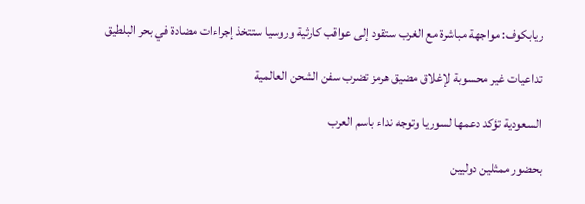ريابكوف: مواجهة مباشرة مع الغرب ستقود إلى عواقب كارثية وروسيا ستتخذ إجراءات مضادة في بحر البلطيق

تداعيات غير محسوبة لإغلاق مضيق هرمز تضرب سفن الشحن العالمية

السعودية تؤكد دعمها لسوريا وتوجه نداء باسم العرب

بحضور ممثلين دوليين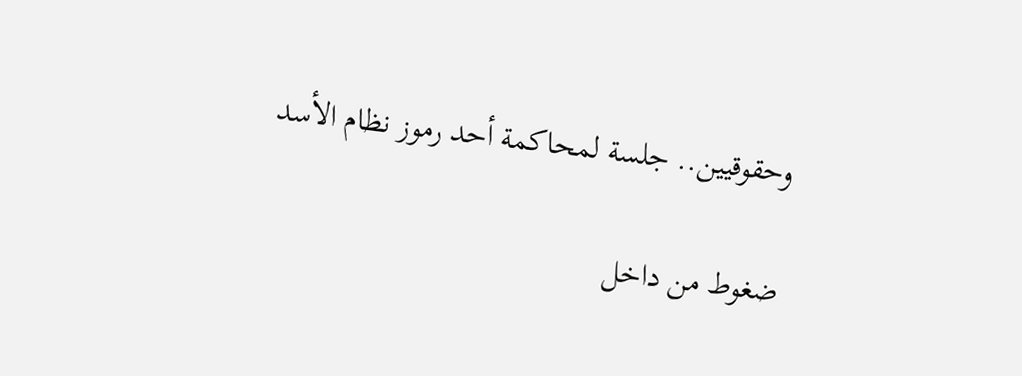وحقوقيين.. جلسة لمحاكمة أحد رموز نظام الأسد

ضغوط من داخل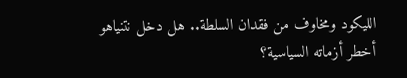الليكود ومخاوف من فقدان السلطة.. هل دخل نتنياهو أخطر أزماته السياسية؟